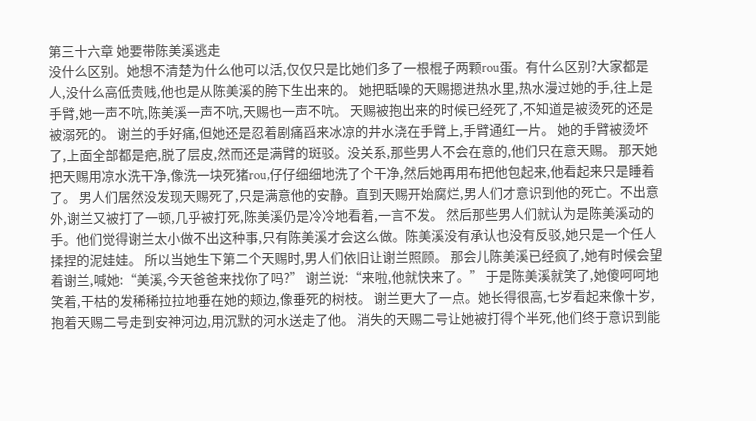第三十六章 她要带陈美溪逃走
没什么区别。她想不清楚为什么他可以活,仅仅只是比她们多了一根棍子两颗rou蛋。有什么区别?大家都是人,没什么高低贵贱,他也是从陈美溪的胯下生出来的。 她把聒噪的天赐摁进热水里,热水漫过她的手,往上是手臂,她一声不吭,陈美溪一声不吭,天赐也一声不吭。 天赐被抱出来的时候已经死了,不知道是被烫死的还是被溺死的。 谢兰的手好痛,但她还是忍着剧痛舀来冰凉的井水浇在手臂上,手臂通红一片。 她的手臂被烫坏了,上面全部都是疤,脱了层皮,然而还是满臂的斑驳。没关系,那些男人不会在意的,他们只在意天赐。 那天她把天赐用凉水洗干净,像洗一块死猪rou,仔仔细细地洗了个干净,然后她再用布把他包起来,他看起来只是睡着了。 男人们居然没发现天赐死了,只是满意他的安静。直到天赐开始腐烂,男人们才意识到他的死亡。不出意外,谢兰又被打了一顿,几乎被打死,陈美溪仍是冷冷地看着,一言不发。 然后那些男人们就认为是陈美溪动的手。他们觉得谢兰太小做不出这种事,只有陈美溪才会这么做。陈美溪没有承认也没有反驳,她只是一个任人揉捏的泥娃娃。 所以当她生下第二个天赐时,男人们依旧让谢兰照顾。 那会儿陈美溪已经疯了,她有时候会望着谢兰,喊她:“美溪,今天爸爸来找你了吗?” 谢兰说:“来啦,他就快来了。” 于是陈美溪就笑了,她傻呵呵地笑着,干枯的发稀稀拉拉地垂在她的颊边,像垂死的树枝。 谢兰更大了一点。她长得很高,七岁看起来像十岁,抱着天赐二号走到安神河边,用沉默的河水送走了他。 消失的天赐二号让她被打得个半死,他们终于意识到能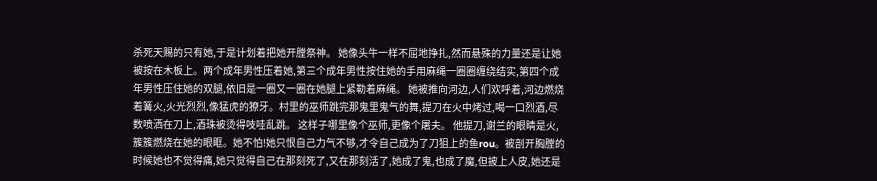杀死天赐的只有她,于是计划着把她开膛祭神。 她像头牛一样不屈地挣扎,然而悬殊的力量还是让她被按在木板上。两个成年男性压着她,第三个成年男性按住她的手用麻绳一圈圈缠绕结实,第四个成年男性压住她的双腿,依旧是一圈又一圈在她腿上紧勒着麻绳。 她被推向河边,人们欢呼着,河边燃烧着篝火,火光烈烈,像猛虎的獠牙。村里的巫师跳完那鬼里鬼气的舞,提刀在火中烤过,喝一口烈酒,尽数喷洒在刀上,酒珠被烫得吱哇乱跳。 这样子哪里像个巫师,更像个屠夫。 他提刀,谢兰的眼睛是火,簇簇燃烧在她的眼眶。她不怕!她只恨自己力气不够,才令自己成为了刀狙上的鱼rou。被剖开胸膛的时候她也不觉得痛,她只觉得自己在那刻死了,又在那刻活了,她成了鬼,也成了魔,但披上人皮,她还是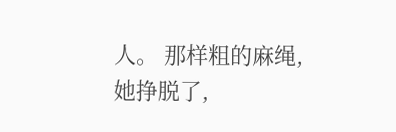人。 那样粗的麻绳,她挣脱了,